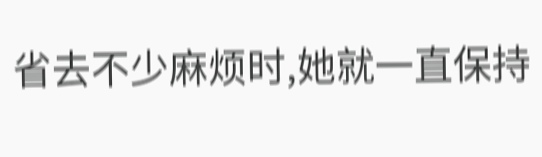省去不少麻烦时,她就一直保持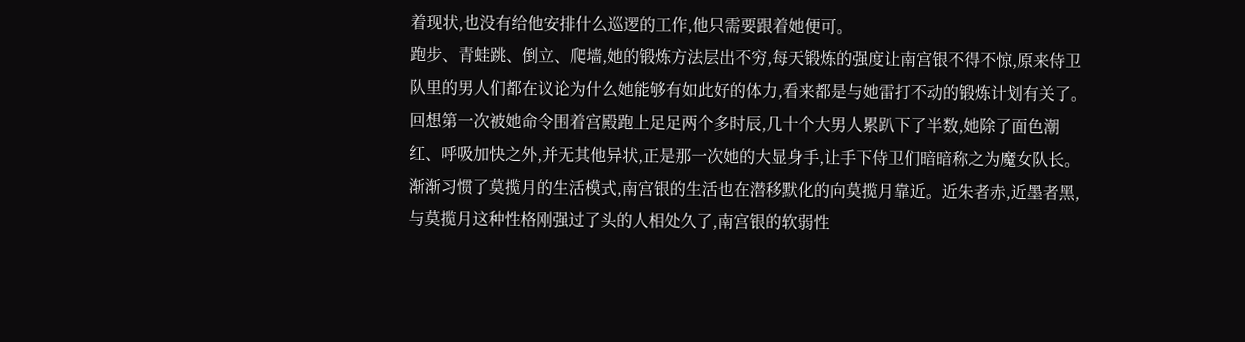着现状,也没有给他安排什么巡逻的工作,他只需要跟着她便可。
跑步、青蛙跳、倒立、爬墙,她的锻炼方法层出不穷,每天锻炼的强度让南宫银不得不惊,原来侍卫队里的男人们都在议论为什么她能够有如此好的体力,看来都是与她雷打不动的锻炼计划有关了。回想第一次被她命令围着宫殿跑上足足两个多时辰,几十个大男人累趴下了半数,她除了面色潮红、呼吸加快之外,并无其他异状,正是那一次她的大显身手,让手下侍卫们暗暗称之为魔女队长。
渐渐习惯了莫揽月的生活模式,南宫银的生活也在潜移默化的向莫揽月靠近。近朱者赤,近墨者黑,与莫揽月这种性格刚强过了头的人相处久了,南宫银的软弱性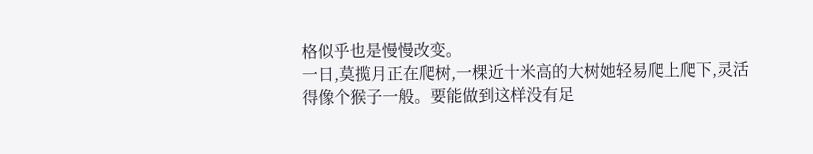格似乎也是慢慢改变。
一日,莫揽月正在爬树,一棵近十米高的大树她轻易爬上爬下,灵活得像个猴子一般。要能做到这样没有足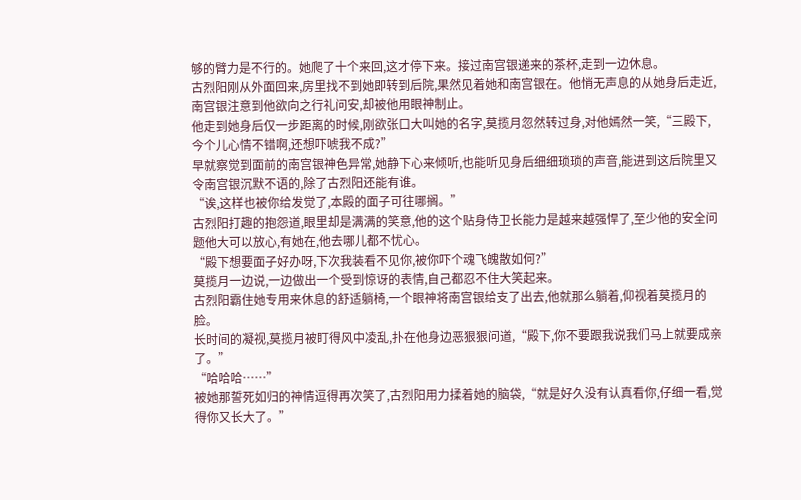够的臂力是不行的。她爬了十个来回,这才停下来。接过南宫银递来的茶杯,走到一边休息。
古烈阳刚从外面回来,房里找不到她即转到后院,果然见着她和南宫银在。他悄无声息的从她身后走近,南宫银注意到他欲向之行礼问安,却被他用眼神制止。
他走到她身后仅一步距离的时候,刚欲张口大叫她的名字,莫揽月忽然转过身,对他嫣然一笑,“三殿下,今个儿心情不错啊,还想吓唬我不成?”
早就察觉到面前的南宫银神色异常,她静下心来倾听,也能听见身后细细琐琐的声音,能进到这后院里又令南宫银沉默不语的,除了古烈阳还能有谁。
“诶,这样也被你给发觉了,本殿的面子可往哪搁。”
古烈阳打趣的抱怨道,眼里却是满满的笑意,他的这个贴身侍卫长能力是越来越强悍了,至少他的安全问题他大可以放心,有她在,他去哪儿都不忧心。
“殿下想要面子好办呀,下次我装看不见你,被你吓个魂飞魄散如何?”
莫揽月一边说,一边做出一个受到惊讶的表情,自己都忍不住大笑起来。
古烈阳霸住她专用来休息的舒适躺椅,一个眼神将南宫银给支了出去,他就那么躺着,仰视着莫揽月的脸。
长时间的凝视,莫揽月被盯得风中凌乱,扑在他身边恶狠狠问道,“殿下,你不要跟我说我们马上就要成亲了。”
“哈哈哈……”
被她那誓死如归的神情逗得再次笑了,古烈阳用力揉着她的脑袋,“就是好久没有认真看你,仔细一看,觉得你又长大了。”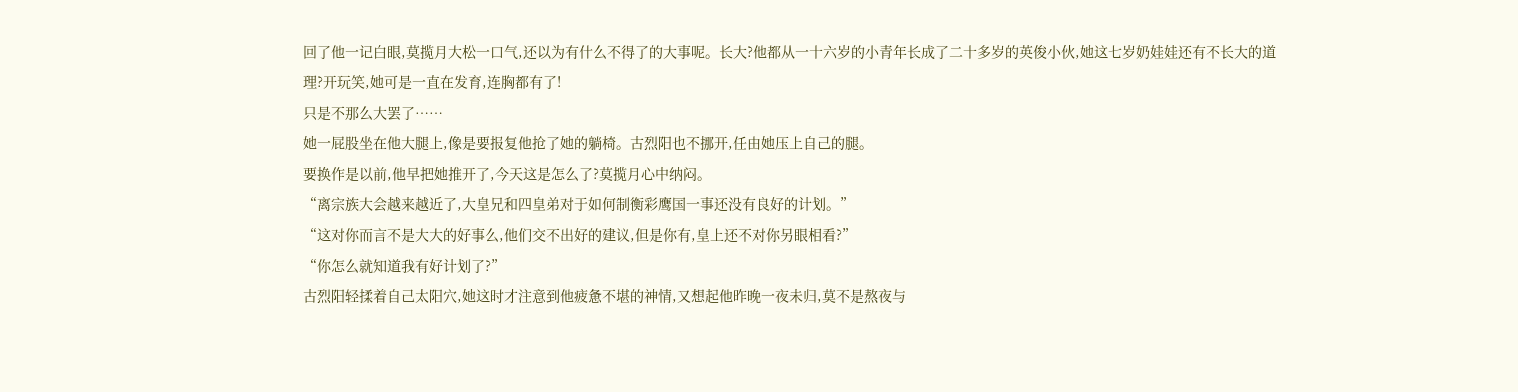回了他一记白眼,莫揽月大松一口气,还以为有什么不得了的大事呢。长大?他都从一十六岁的小青年长成了二十多岁的英俊小伙,她这七岁奶娃娃还有不长大的道理?开玩笑,她可是一直在发育,连胸都有了!
只是不那么大罢了……
她一屁股坐在他大腿上,像是要报复他抢了她的躺椅。古烈阳也不挪开,任由她压上自己的腿。
要换作是以前,他早把她推开了,今天这是怎么了?莫揽月心中纳闷。
“离宗族大会越来越近了,大皇兄和四皇弟对于如何制衡彩鹰国一事还没有良好的计划。”
“这对你而言不是大大的好事么,他们交不出好的建议,但是你有,皇上还不对你另眼相看?”
“你怎么就知道我有好计划了?”
古烈阳轻揉着自己太阳穴,她这时才注意到他疲惫不堪的神情,又想起他昨晚一夜未归,莫不是熬夜与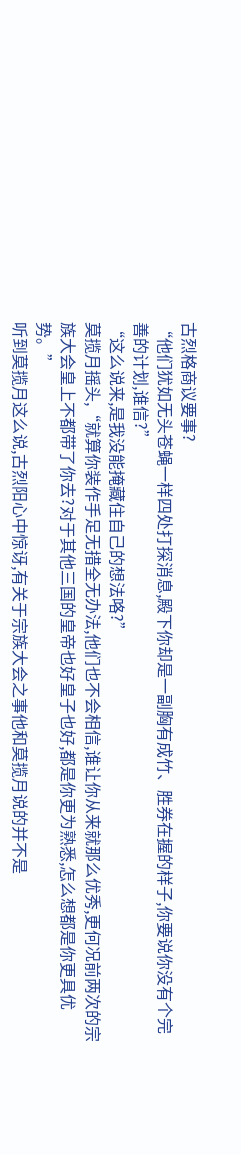古烈格商议要事?
“他们犹如无头苍蝇一样四处打探消息,殿下你却是一副胸有成竹、胜券在握的样子,你要说你没有个完善的计划,谁信?”
“这么说来,是我没能掩藏住自己的想法咯?”
莫揽月摇头,“就算你装作手足无措全无办法,他们也不会相信,谁让你从来就那么优秀,更何况前两次的宗族大会皇上不都带了你去?对于其他三国的皇帝也好皇子也好,都是你更为熟悉,怎么想都是你更具优势。”
听到莫揽月这么说,古烈阳心中惊讶,有关于宗族大会之事他和莫揽月说的并不是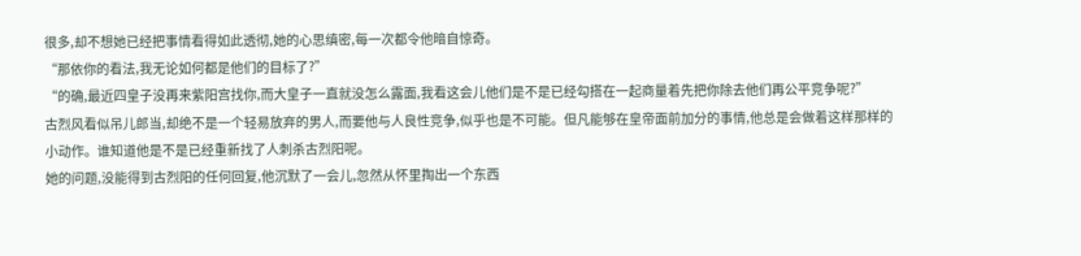很多,却不想她已经把事情看得如此透彻,她的心思缜密,每一次都令他暗自惊奇。
“那依你的看法,我无论如何都是他们的目标了?”
“的确,最近四皇子没再来紫阳宫找你,而大皇子一直就没怎么露面,我看这会儿他们是不是已经勾搭在一起商量着先把你除去他们再公平竞争呢?”
古烈风看似吊儿郎当,却绝不是一个轻易放弃的男人,而要他与人良性竞争,似乎也是不可能。但凡能够在皇帝面前加分的事情,他总是会做着这样那样的小动作。谁知道他是不是已经重新找了人刺杀古烈阳呢。
她的问题,没能得到古烈阳的任何回复,他沉默了一会儿,忽然从怀里掏出一个东西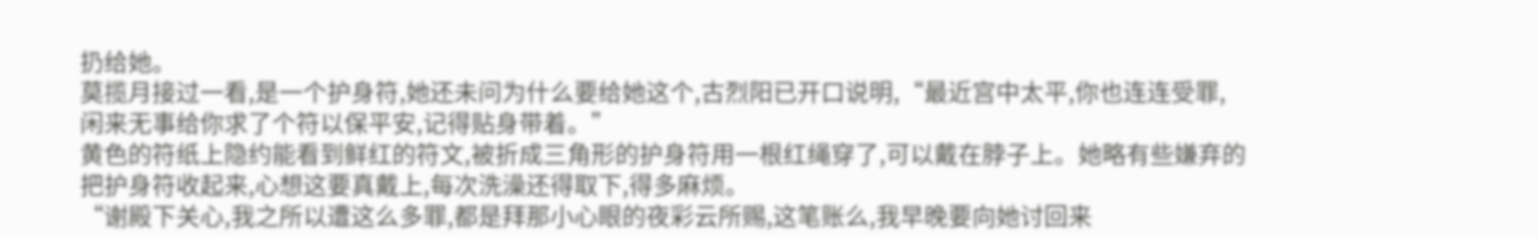扔给她。
莫揽月接过一看,是一个护身符,她还未问为什么要给她这个,古烈阳已开口说明,“最近宫中太平,你也连连受罪,闲来无事给你求了个符以保平安,记得贴身带着。”
黄色的符纸上隐约能看到鲜红的符文,被折成三角形的护身符用一根红绳穿了,可以戴在脖子上。她略有些嫌弃的把护身符收起来,心想这要真戴上,每次洗澡还得取下,得多麻烦。
“谢殿下关心,我之所以遭这么多罪,都是拜那小心眼的夜彩云所赐,这笔账么,我早晚要向她讨回来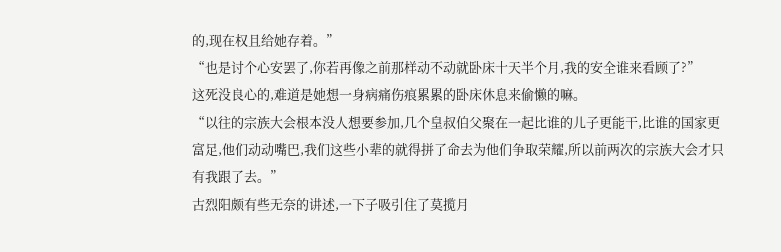的,现在权且给她存着。”
“也是讨个心安罢了,你若再像之前那样动不动就卧床十天半个月,我的安全谁来看顾了?”
这死没良心的,难道是她想一身病痛伤痕累累的卧床休息来偷懒的嘛。
“以往的宗族大会根本没人想要参加,几个皇叔伯父聚在一起比谁的儿子更能干,比谁的国家更富足,他们动动嘴巴,我们这些小辈的就得拼了命去为他们争取荣耀,所以前两次的宗族大会才只有我跟了去。”
古烈阳颇有些无奈的讲述,一下子吸引住了莫揽月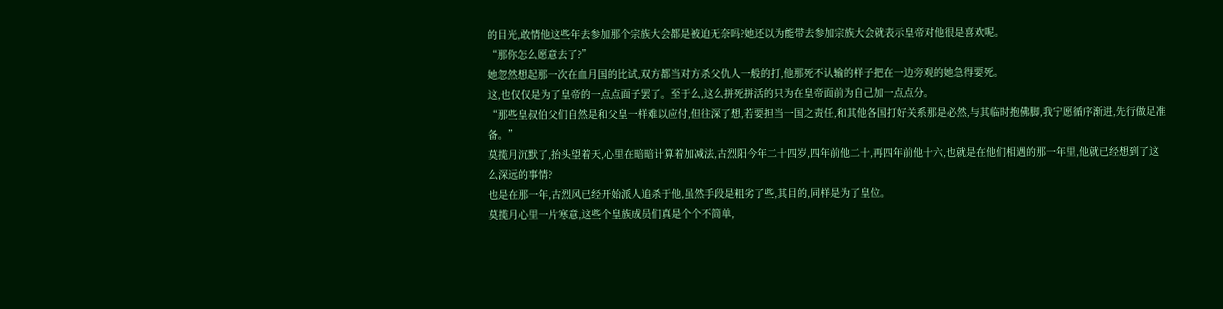的目光,敢情他这些年去参加那个宗族大会都是被迫无奈吗?她还以为能带去参加宗族大会就表示皇帝对他很是喜欢呢。
“那你怎么愿意去了?”
她忽然想起那一次在血月国的比试,双方都当对方杀父仇人一般的打,他那死不认输的样子把在一边旁观的她急得要死。
这,也仅仅是为了皇帝的一点点面子罢了。至于么,这么拼死拼活的只为在皇帝面前为自己加一点点分。
“那些皇叔伯父们自然是和父皇一样难以应付,但往深了想,若要担当一国之责任,和其他各国打好关系那是必然,与其临时抱佛脚,我宁愿循序渐进,先行做足准备。”
莫揽月沉默了,抬头望着天,心里在暗暗计算着加减法,古烈阳今年二十四岁,四年前他二十,再四年前他十六,也就是在他们相遇的那一年里,他就已经想到了这么深远的事情?
也是在那一年,古烈风已经开始派人追杀于他,虽然手段是粗劣了些,其目的,同样是为了皇位。
莫揽月心里一片寒意,这些个皇族成员们真是个个不简单,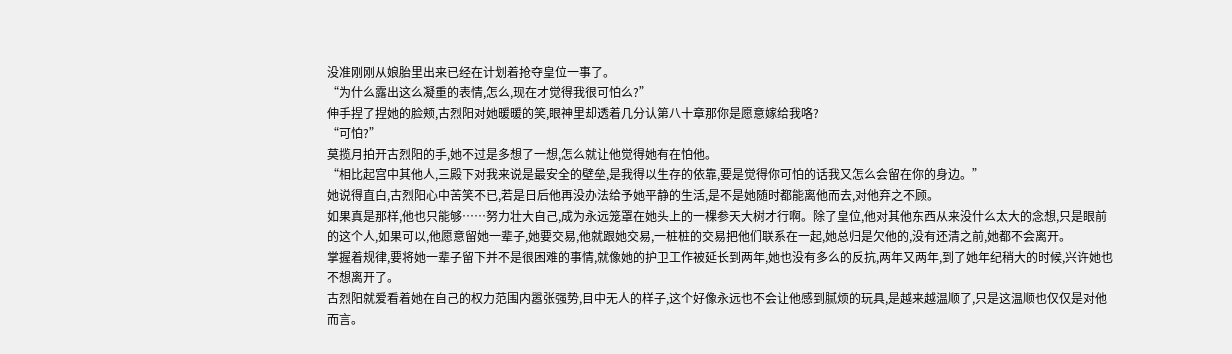没准刚刚从娘胎里出来已经在计划着抢夺皇位一事了。
“为什么露出这么凝重的表情,怎么,现在才觉得我很可怕么?”
伸手捏了捏她的脸颊,古烈阳对她暖暖的笑,眼神里却透着几分认第八十章那你是愿意嫁给我咯?
“可怕?”
莫揽月拍开古烈阳的手,她不过是多想了一想,怎么就让他觉得她有在怕他。
“相比起宫中其他人,三殿下对我来说是最安全的壁垒,是我得以生存的依靠,要是觉得你可怕的话我又怎么会留在你的身边。”
她说得直白,古烈阳心中苦笑不已,若是日后他再没办法给予她平静的生活,是不是她随时都能离他而去,对他弃之不顾。
如果真是那样,他也只能够……努力壮大自己,成为永远笼罩在她头上的一棵参天大树才行啊。除了皇位,他对其他东西从来没什么太大的念想,只是眼前的这个人,如果可以,他愿意留她一辈子,她要交易,他就跟她交易,一桩桩的交易把他们联系在一起,她总归是欠他的,没有还清之前,她都不会离开。
掌握着规律,要将她一辈子留下并不是很困难的事情,就像她的护卫工作被延长到两年,她也没有多么的反抗,两年又两年,到了她年纪稍大的时候,兴许她也不想离开了。
古烈阳就爱看着她在自己的权力范围内嚣张强势,目中无人的样子,这个好像永远也不会让他感到腻烦的玩具,是越来越温顺了,只是这温顺也仅仅是对他而言。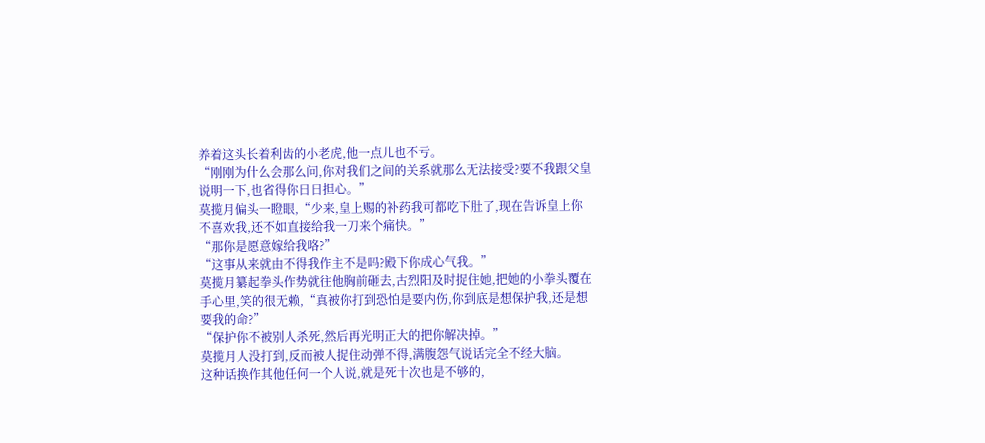养着这头长着利齿的小老虎,他一点儿也不亏。
“刚刚为什么会那么问,你对我们之间的关系就那么无法接受?要不我跟父皇说明一下,也省得你日日担心。”
莫揽月偏头一瞪眼,“少来,皇上赐的补药我可都吃下肚了,现在告诉皇上你不喜欢我,还不如直接给我一刀来个痛快。”
“那你是愿意嫁给我咯?”
“这事从来就由不得我作主不是吗?殿下你成心气我。”
莫揽月纂起拳头作势就往他胸前砸去,古烈阳及时捉住她,把她的小拳头覆在手心里,笑的很无赖,“真被你打到恐怕是要内伤,你到底是想保护我,还是想要我的命?”
“保护你不被别人杀死,然后再光明正大的把你解决掉。”
莫揽月人没打到,反而被人捉住动弹不得,满腹怨气说话完全不经大脑。
这种话换作其他任何一个人说,就是死十次也是不够的,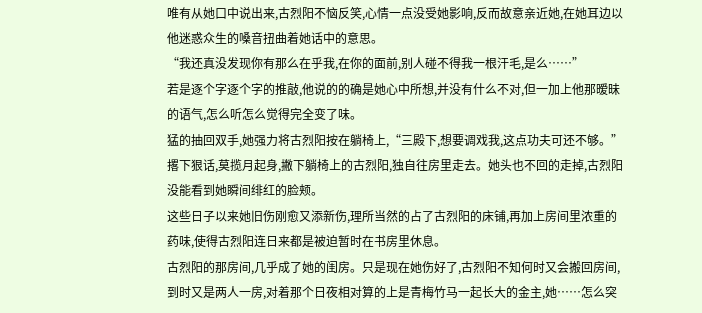唯有从她口中说出来,古烈阳不恼反笑,心情一点没受她影响,反而故意亲近她,在她耳边以他迷惑众生的嗓音扭曲着她话中的意思。
“我还真没发现你有那么在乎我,在你的面前,别人碰不得我一根汗毛,是么……”
若是逐个字逐个字的推敲,他说的的确是她心中所想,并没有什么不对,但一加上他那暧昧的语气,怎么听怎么觉得完全变了味。
猛的抽回双手,她强力将古烈阳按在躺椅上,“三殿下,想要调戏我,这点功夫可还不够。”
撂下狠话,莫揽月起身,撇下躺椅上的古烈阳,独自往房里走去。她头也不回的走掉,古烈阳没能看到她瞬间绯红的脸颊。
这些日子以来她旧伤刚愈又添新伤,理所当然的占了古烈阳的床铺,再加上房间里浓重的药味,使得古烈阳连日来都是被迫暂时在书房里休息。
古烈阳的那房间,几乎成了她的闺房。只是现在她伤好了,古烈阳不知何时又会搬回房间,到时又是两人一房,对着那个日夜相对算的上是青梅竹马一起长大的金主,她……怎么突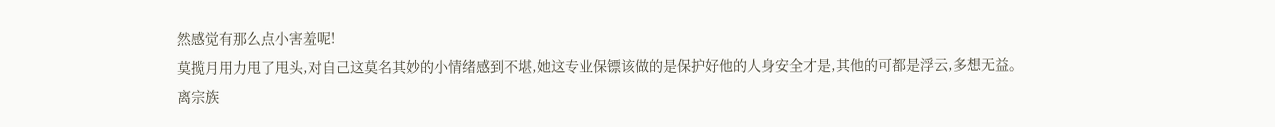然感觉有那么点小害羞呢!
莫揽月用力甩了甩头,对自己这莫名其妙的小情绪感到不堪,她这专业保镖该做的是保护好他的人身安全才是,其他的可都是浮云,多想无益。
离宗族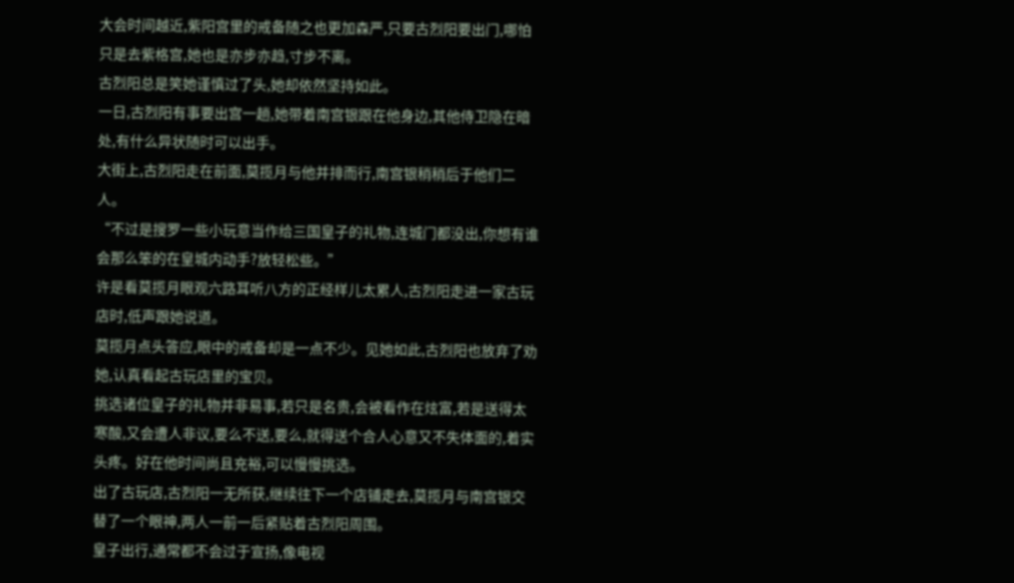大会时间越近,紫阳宫里的戒备随之也更加森严,只要古烈阳要出门,哪怕只是去紫格宫,她也是亦步亦趋,寸步不离。
古烈阳总是笑她谨慎过了头,她却依然坚持如此。
一日,古烈阳有事要出宫一趟,她带着南宫银跟在他身边,其他侍卫隐在暗处,有什么异状随时可以出手。
大街上,古烈阳走在前面,莫揽月与他并排而行,南宫银稍稍后于他们二人。
“不过是搜罗一些小玩意当作给三国皇子的礼物,连城门都没出,你想有谁会那么笨的在皇城内动手?放轻松些。”
许是看莫揽月眼观六路耳听八方的正经样儿太累人,古烈阳走进一家古玩店时,低声跟她说道。
莫揽月点头答应,眼中的戒备却是一点不少。见她如此,古烈阳也放弃了劝她,认真看起古玩店里的宝贝。
挑选诸位皇子的礼物并非易事,若只是名贵,会被看作在炫富,若是送得太寒酸,又会遭人非议,要么不送,要么,就得送个合人心意又不失体面的,着实头疼。好在他时间尚且充裕,可以慢慢挑选。
出了古玩店,古烈阳一无所获,继续往下一个店铺走去,莫揽月与南宫银交替了一个眼神,两人一前一后紧贴着古烈阳周围。
皇子出行,通常都不会过于宣扬,像电视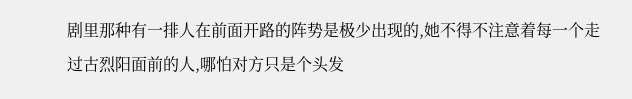剧里那种有一排人在前面开路的阵势是极少出现的,她不得不注意着每一个走过古烈阳面前的人,哪怕对方只是个头发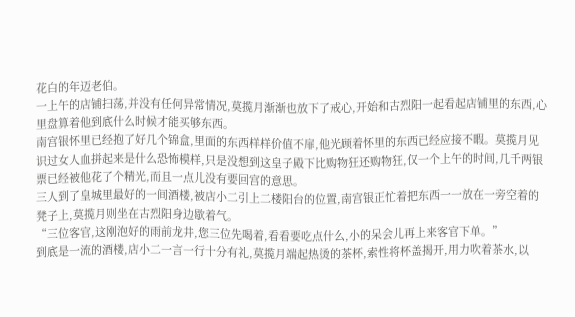花白的年迈老伯。
一上午的店铺扫荡,并没有任何异常情况,莫揽月渐渐也放下了戒心,开始和古烈阳一起看起店铺里的东西,心里盘算着他到底什么时候才能买够东西。
南宫银怀里已经抱了好几个锦盒,里面的东西样样价值不扉,他光顾着怀里的东西已经应接不暇。莫揽月见识过女人血拼起来是什么恐怖模样,只是没想到这皇子殿下比购物狂还购物狂,仅一个上午的时间,几千两银票已经被他花了个精光,而且一点儿没有要回宫的意思。
三人到了皇城里最好的一间酒楼,被店小二引上二楼阳台的位置,南宫银正忙着把东西一一放在一旁空着的凳子上,莫揽月则坐在古烈阳身边歇着气。
“三位客官,这刚泡好的雨前龙井,您三位先喝着,看看要吃点什么,小的呆会儿再上来客官下单。”
到底是一流的酒楼,店小二一言一行十分有礼,莫揽月端起热烫的茶杯,索性将杯盖揭开,用力吹着茶水,以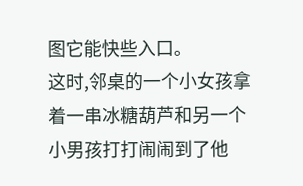图它能快些入口。
这时,邻桌的一个小女孩拿着一串冰糖葫芦和另一个小男孩打打闹闹到了他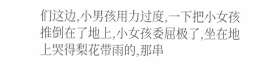们这边,小男孩用力过度,一下把小女孩推倒在了地上,小女孩委屈极了,坐在地上哭得梨花带雨的,那串